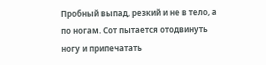Пробный выпад, резкий и не в тело, а по ногам. Сот пытается отодвинуть ногу и припечатать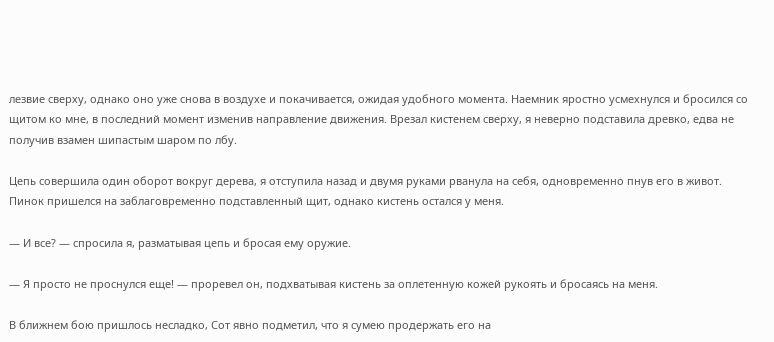лезвие сверху, однако оно уже снова в воздухе и покачивается, ожидая удобного момента. Наемник яростно усмехнулся и бросился со щитом ко мне, в последний момент изменив направление движения. Врезал кистенем сверху, я неверно подставила древко, едва не получив взамен шипастым шаром по лбу.

Цепь совершила один оборот вокруг дерева, я отступила назад и двумя руками рванула на себя, одновременно пнув его в живот. Пинок пришелся на заблаговременно подставленный щит, однако кистень остался у меня.

— И все? — спросила я, разматывая цепь и бросая ему оружие.

— Я просто не проснулся еще! — проревел он, подхватывая кистень за оплетенную кожей рукоять и бросаясь на меня.

В ближнем бою пришлось несладко, Сот явно подметил, что я сумею продержать его на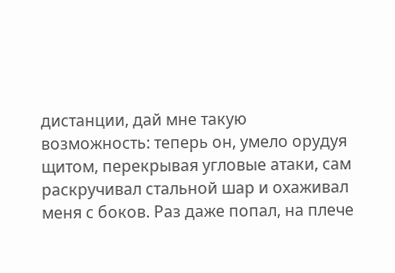дистанции, дай мне такую возможность: теперь он, умело орудуя щитом, перекрывая угловые атаки, сам раскручивал стальной шар и охаживал меня с боков. Раз даже попал, на плече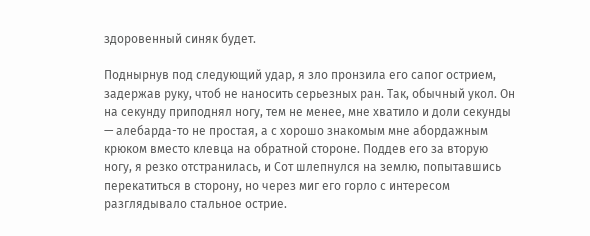здоровенный синяк будет.

Поднырнув под следующий удар, я зло пронзила его сапог острием, задержав руку, чтоб не наносить серьезных ран. Так, обычный укол. Он на секунду приподнял ногу, тем не менее, мне хватило и доли секунды — алебарда-то не простая, а с хорошо знакомым мне абордажным крюком вместо клевца на обратной стороне. Поддев его за вторую ногу, я резко отстранилась, и Сот шлепнулся на землю, попытавшись перекатиться в сторону, но через миг его горло с интересом разглядывало стальное острие.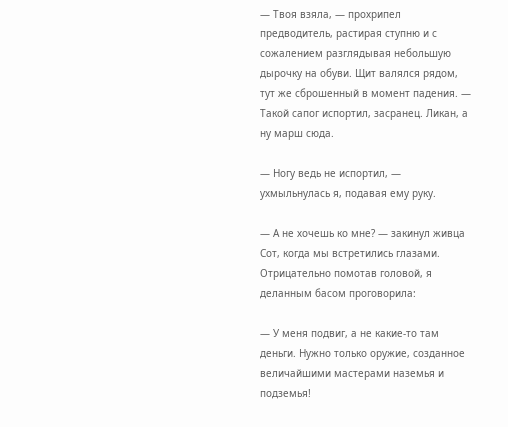— Твоя взяла, — прохрипел предводитель, растирая ступню и с сожалением разглядывая небольшую дырочку на обуви. Щит валялся рядом, тут же сброшенный в момент падения. — Такой сапог испортил, засранец. Ликан, а ну марш сюда.

— Ногу ведь не испортил, — ухмыльнулась я, подавая ему руку.

— А не хочешь ко мне? — закинул живца Сот, когда мы встретились глазами. Отрицательно помотав головой, я деланным басом проговорила:

— У меня подвиг, а не какие-то там деньги. Нужно только оружие, созданное величайшими мастерами наземья и подземья!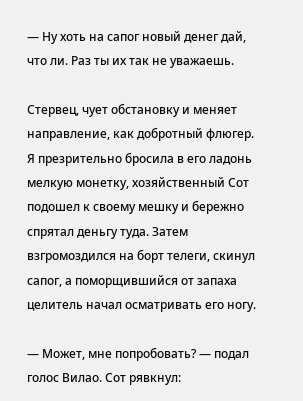— Ну хоть на сапог новый денег дай, что ли. Раз ты их так не уважаешь.

Стервец, чует обстановку и меняет направление, как добротный флюгер. Я презрительно бросила в его ладонь мелкую монетку, хозяйственный Сот подошел к своему мешку и бережно спрятал деньгу туда. Затем взгромоздился на борт телеги, скинул сапог, а поморщившийся от запаха целитель начал осматривать его ногу.

— Может, мне попробовать? — подал голос Вилао. Сот рявкнул: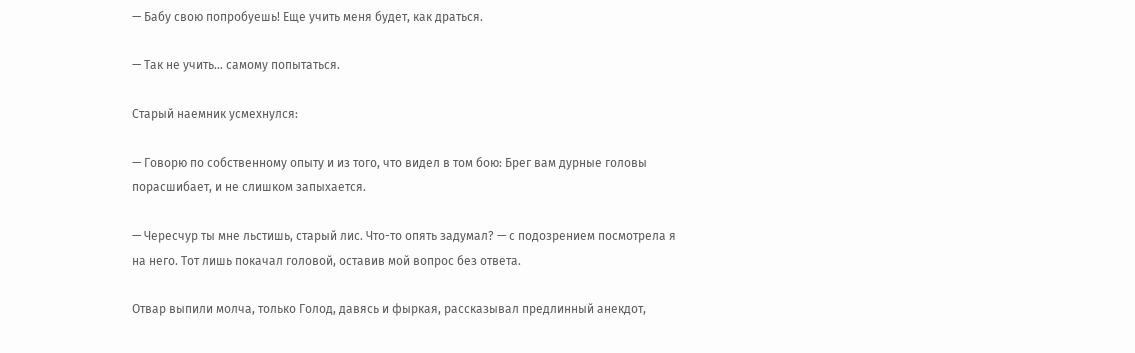— Бабу свою попробуешь! Еще учить меня будет, как драться.

— Так не учить… самому попытаться.

Старый наемник усмехнулся:

— Говорю по собственному опыту и из того, что видел в том бою: Брег вам дурные головы порасшибает, и не слишком запыхается.

— Чересчур ты мне льстишь, старый лис. Что-то опять задумал? — с подозрением посмотрела я на него. Тот лишь покачал головой, оставив мой вопрос без ответа.

Отвар выпили молча, только Голод, давясь и фыркая, рассказывал предлинный анекдот,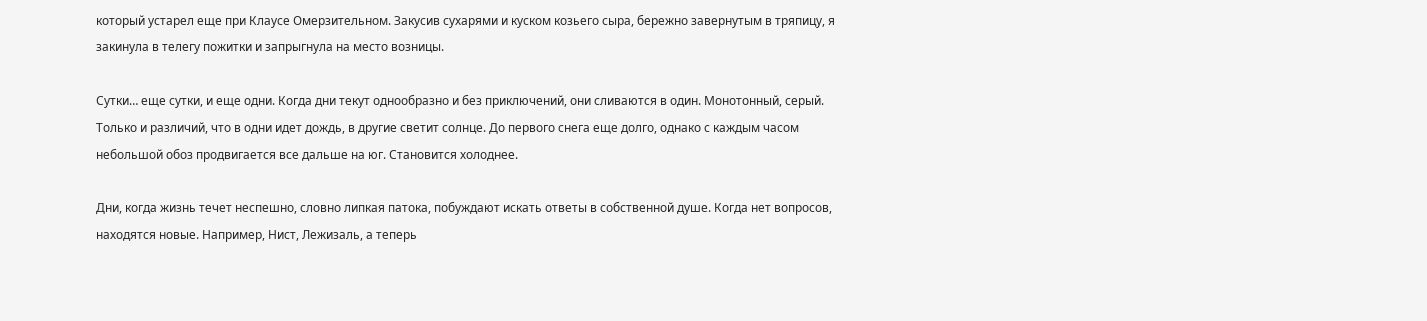который устарел еще при Клаусе Омерзительном. Закусив сухарями и куском козьего сыра, бережно завернутым в тряпицу, я закинула в телегу пожитки и запрыгнула на место возницы.

Сутки… еще сутки, и еще одни. Когда дни текут однообразно и без приключений, они сливаются в один. Монотонный, серый. Только и различий, что в одни идет дождь, в другие светит солнце. До первого снега еще долго, однако с каждым часом небольшой обоз продвигается все дальше на юг. Становится холоднее.

Дни, когда жизнь течет неспешно, словно липкая патока, побуждают искать ответы в собственной душе. Когда нет вопросов, находятся новые. Например, Нист, Лежизаль, а теперь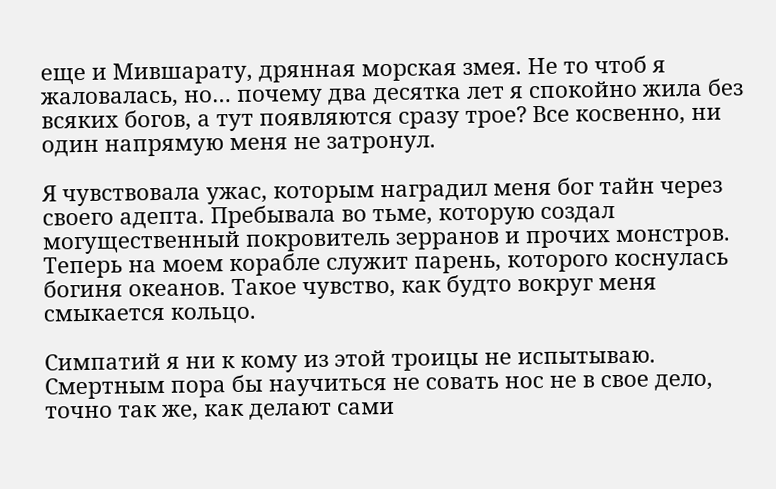еще и Мившарату, дрянная морская змея. Не то чтоб я жаловалась, но… почему два десятка лет я спокойно жила без всяких богов, а тут появляются сразу трое? Все косвенно, ни один напрямую меня не затронул.

Я чувствовала ужас, которым наградил меня бог тайн через своего адепта. Пребывала во тьме, которую создал могущественный покровитель зерранов и прочих монстров. Теперь на моем корабле служит парень, которого коснулась богиня океанов. Такое чувство, как будто вокруг меня смыкается кольцо.

Симпатий я ни к кому из этой троицы не испытываю. Смертным пора бы научиться не совать нос не в свое дело, точно так же, как делают сами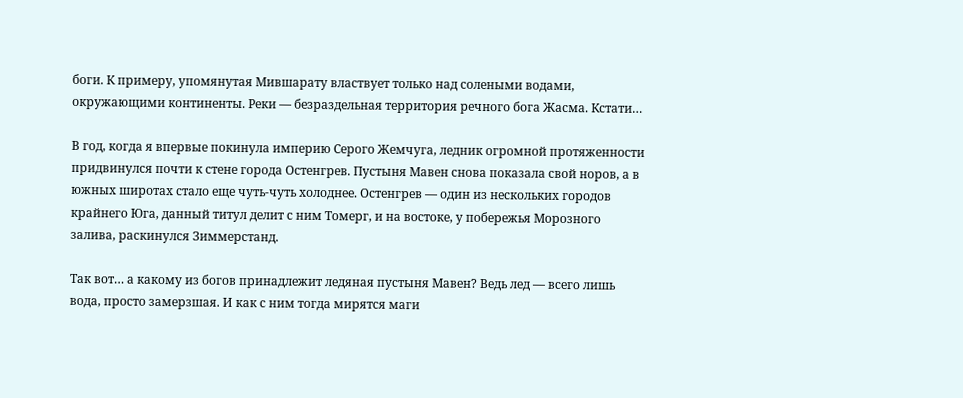боги. К примеру, упомянутая Мившарату властвует только над солеными водами, окружающими континенты. Реки — безраздельная территория речного бога Жасма. Кстати…

В год, когда я впервые покинула империю Серого Жемчуга, ледник огромной протяженности придвинулся почти к стене города Остенгрев. Пустыня Мавен снова показала свой норов, а в южных широтах стало еще чуть-чуть холоднее. Остенгрев — один из нескольких городов крайнего Юга, данный титул делит с ним Томерг, и на востоке, у побережья Морозного залива, раскинулся Зиммерстанд.

Так вот… а какому из богов принадлежит ледяная пустыня Мавен? Ведь лед — всего лишь вода, просто замерзшая. И как с ним тогда мирятся маги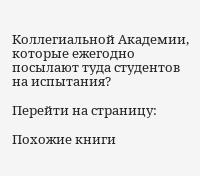Коллегиальной Академии, которые ежегодно посылают туда студентов на испытания?

Перейти на страницу:

Похожие книги